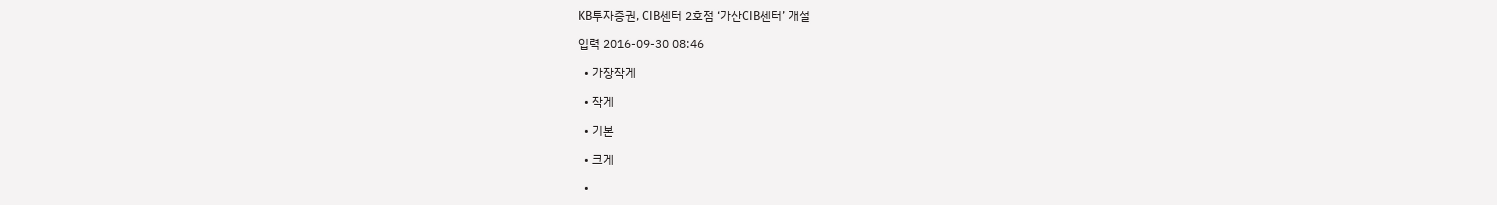KB투자증권, CIB센터 2호점 ‘가산CIB센터’ 개설

입력 2016-09-30 08:46

  • 가장작게

  • 작게

  • 기본

  • 크게

  •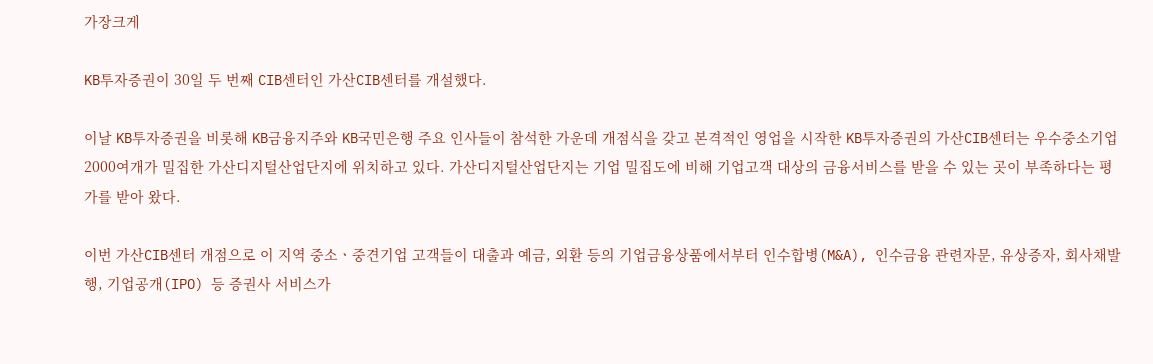가장크게

KB투자증권이 30일 두 번째 CIB센터인 가산CIB센터를 개설했다.

이날 KB투자증권을 비롯해 KB금융지주와 KB국민은행 주요 인사들이 참석한 가운데 개점식을 갖고 본격적인 영업을 시작한 KB투자증권의 가산CIB센터는 우수중소기업 2000여개가 밀집한 가산디지털산업단지에 위치하고 있다. 가산디지털산업단지는 기업 밀집도에 비해 기업고객 대상의 금융서비스를 받을 수 있는 곳이 부족하다는 평가를 받아 왔다.

이번 가산CIB센터 개점으로 이 지역 중소ㆍ중견기업 고객들이 대출과 예금, 외환 등의 기업금융상품에서부터 인수합병(M&A), 인수금융 관련자문, 유상증자, 회사채발행, 기업공개(IPO) 등 증권사 서비스가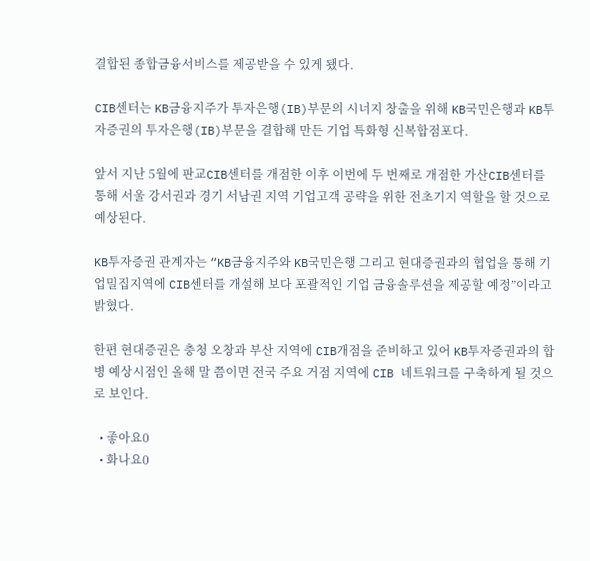결합된 종합금융서비스를 제공받을 수 있게 됐다.

CIB센터는 KB금융지주가 투자은행(IB)부문의 시너지 창출을 위해 KB국민은행과 KB투자증권의 투자은행(IB)부문을 결합해 만든 기업 특화형 신복합점포다.

앞서 지난 5월에 판교CIB센터를 개점한 이후 이번에 두 번째로 개점한 가산CIB센터를 통해 서울 강서권과 경기 서남권 지역 기업고객 공략을 위한 전초기지 역할을 할 것으로 예상된다.

KB투자증권 관계자는 “KB금융지주와 KB국민은행 그리고 현대증권과의 협업을 통해 기업밀집지역에 CIB센터를 개설해 보다 포괄적인 기업 금융솔루션을 제공할 예정”이라고 밝혔다.

한편 현대증권은 충청 오창과 부산 지역에 CIB개점을 준비하고 있어 KB투자증권과의 합병 예상시점인 올해 말 쯤이면 전국 주요 거점 지역에 CIB 네트워크를 구축하게 될 것으로 보인다.

  • 좋아요0
  • 화나요0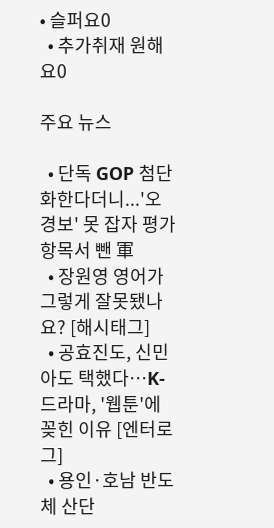• 슬퍼요0
  • 추가취재 원해요0

주요 뉴스

  • 단독 GOP 첨단화한다더니...'오경보' 못 잡자 평가항목서 뺀 軍
  • 장원영 영어가 그렇게 잘못됐나요? [해시태그]
  • 공효진도, 신민아도 택했다⋯K-드라마, '웹툰'에 꽂힌 이유 [엔터로그]
  • 용인·호남 반도체 산단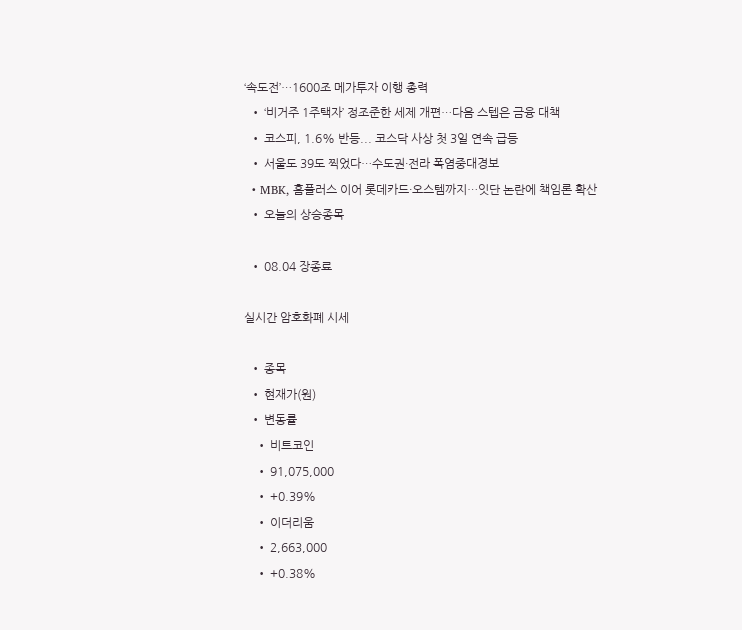‘속도전’…1600조 메가투자 이행 총력
  • ‘비거주 1주택자’ 정조준한 세제 개편…다음 스텝은 금융 대책
  • 코스피, 1.6% 반등... 코스닥 사상 첫 3일 연속 급등
  • 서울도 39도 찍었다…수도권·전라 폭염중대경보
  • MBK, 홈플러스 이어 롯데카드·오스템까지…잇단 논란에 책임론 확산
  • 오늘의 상승종목

  • 08.04 장종료

실시간 암호화폐 시세

  • 종목
  • 현재가(원)
  • 변동률
    • 비트코인
    • 91,075,000
    • +0.39%
    • 이더리움
    • 2,663,000
    • +0.38%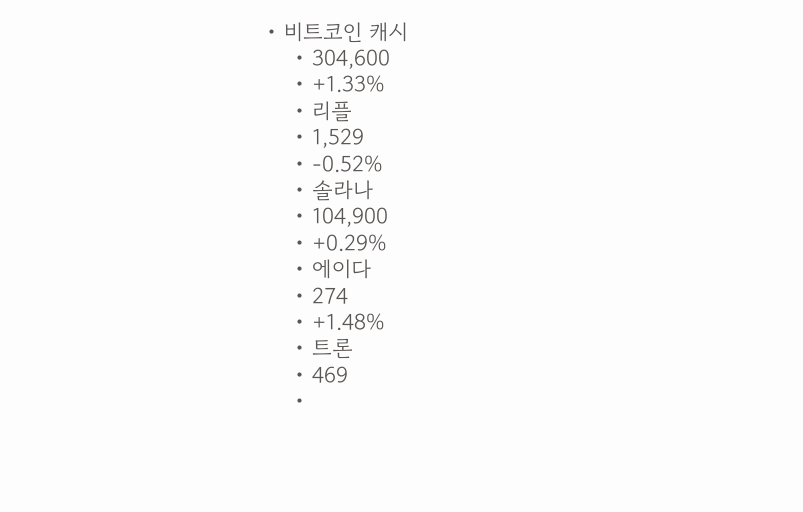• 비트코인 캐시
    • 304,600
    • +1.33%
    • 리플
    • 1,529
    • -0.52%
    • 솔라나
    • 104,900
    • +0.29%
    • 에이다
    • 274
    • +1.48%
    • 트론
    • 469
    •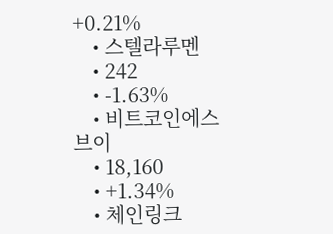+0.21%
    • 스텔라루멘
    • 242
    • -1.63%
    • 비트코인에스브이
    • 18,160
    • +1.34%
    • 체인링크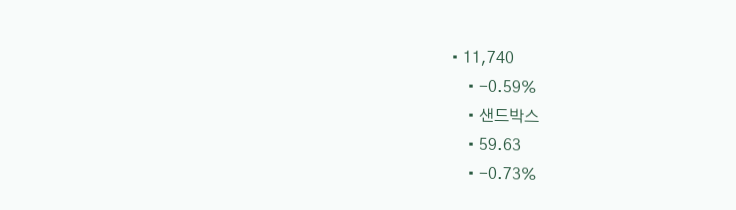• 11,740
    • -0.59%
    • 샌드박스
    • 59.63
    • -0.73%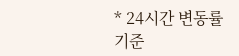* 24시간 변동률 기준